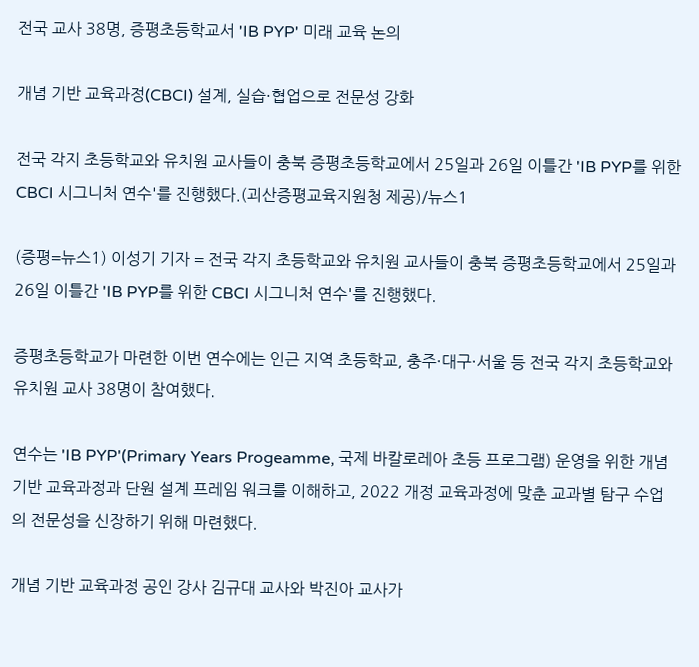전국 교사 38명, 증평초등학교서 'IB PYP' 미래 교육 논의

개념 기반 교육과정(CBCI) 설계, 실습·협업으로 전문성 강화

전국 각지 초등학교와 유치원 교사들이 충북 증평초등학교에서 25일과 26일 이틀간 'IB PYP를 위한 CBCI 시그니처 연수'를 진행했다.(괴산증평교육지원청 제공)/뉴스1

(증평=뉴스1) 이성기 기자 = 전국 각지 초등학교와 유치원 교사들이 충북 증평초등학교에서 25일과 26일 이틀간 'IB PYP를 위한 CBCI 시그니처 연수'를 진행했다.

증평초등학교가 마련한 이번 연수에는 인근 지역 초등학교, 충주·대구·서울 등 전국 각지 초등학교와 유치원 교사 38명이 참여했다.

연수는 'IB PYP'(Primary Years Progeamme, 국제 바칼로레아 초등 프로그램) 운영을 위한 개념 기반 교육과정과 단원 설계 프레임 워크를 이해하고, 2022 개정 교육과정에 맞춘 교과별 탐구 수업의 전문성을 신장하기 위해 마련했다.

개념 기반 교육과정 공인 강사 김규대 교사와 박진아 교사가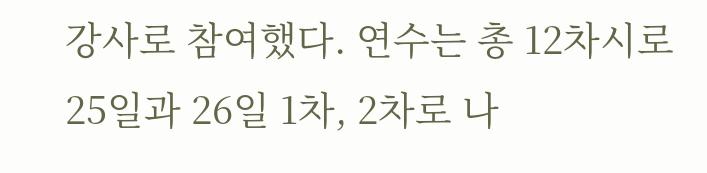강사로 참여했다. 연수는 총 12차시로 25일과 26일 1차, 2차로 나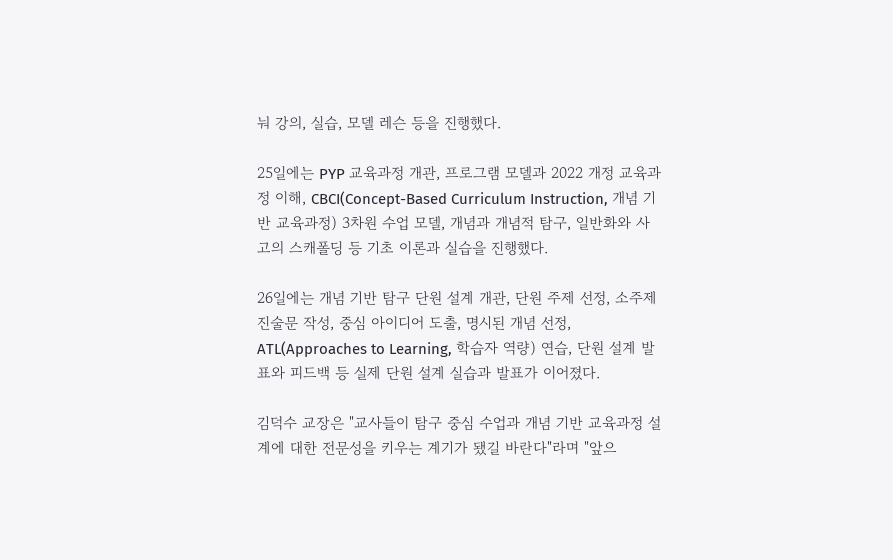눠 강의, 실습, 모델 레슨 등을 진행했다.

25일에는 PYP 교육과정 개관, 프로그램 모델과 2022 개정 교육과정 이해, CBCI(Concept-Based Curriculum Instruction, 개념 기반 교육과정) 3차원 수업 모델, 개념과 개념적 탐구, 일반화와 사고의 스캐폴딩 등 기초 이론과 실습을 진행했다.

26일에는 개념 기반 탐구 단원 설계 개관, 단원 주제 선정, 소주제 진술문 작성, 중심 아이디어 도출, 명시된 개념 선정, ATL(Approaches to Learning, 학습자 역량) 연습, 단원 설계 발표와 피드백 등 실제 단원 설계 실습과 발표가 이어졌다.

김덕수 교장은 "교사들이 탐구 중심 수업과 개념 기반 교육과정 설계에 대한 전문성을 키우는 계기가 됐길 바란다"라며 "앞으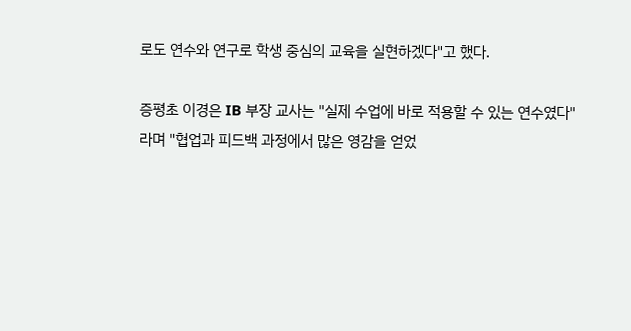로도 연수와 연구로 학생 중심의 교육을 실현하겠다"고 했다.

증평초 이경은 IB 부장 교사는 "실제 수업에 바로 적용할 수 있는 연수였다"라며 "협업과 피드백 과정에서 많은 영감을 얻었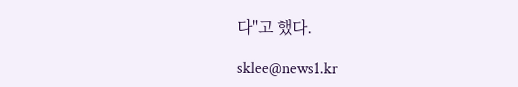다"고 했다.

sklee@news1.kr